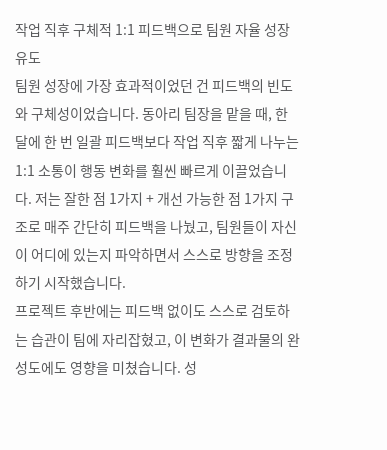작업 직후 구체적 1:1 피드백으로 팀원 자율 성장 유도
팀원 성장에 가장 효과적이었던 건 피드백의 빈도와 구체성이었습니다. 동아리 팀장을 맡을 때, 한 달에 한 번 일괄 피드백보다 작업 직후 짧게 나누는 1:1 소통이 행동 변화를 훨씬 빠르게 이끌었습니다. 저는 잘한 점 1가지 + 개선 가능한 점 1가지 구조로 매주 간단히 피드백을 나눴고, 팀원들이 자신이 어디에 있는지 파악하면서 스스로 방향을 조정하기 시작했습니다.
프로젝트 후반에는 피드백 없이도 스스로 검토하는 습관이 팀에 자리잡혔고, 이 변화가 결과물의 완성도에도 영향을 미쳤습니다. 성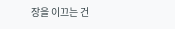장을 이끄는 건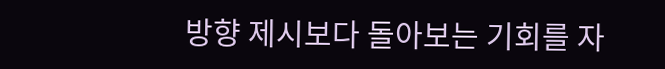방향 제시보다 돌아보는 기회를 자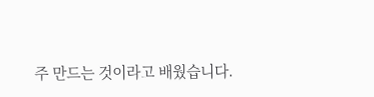주 만드는 것이라고 배웠습니다.